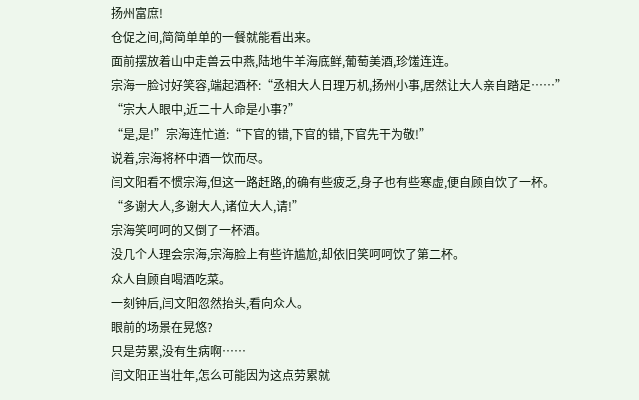扬州富庶!
仓促之间,简简单单的一餐就能看出来。
面前摆放着山中走兽云中燕,陆地牛羊海底鲜,葡萄美酒,珍馐连连。
宗海一脸讨好笑容,端起酒杯:“丞相大人日理万机,扬州小事,居然让大人亲自踏足……”
“宗大人眼中,近二十人命是小事?”
“是,是!”宗海连忙道:“下官的错,下官的错,下官先干为敬!”
说着,宗海将杯中酒一饮而尽。
闫文阳看不惯宗海,但这一路赶路,的确有些疲乏,身子也有些寒虚,便自顾自饮了一杯。
“多谢大人,多谢大人,诸位大人,请!”
宗海笑呵呵的又倒了一杯酒。
没几个人理会宗海,宗海脸上有些许尴尬,却依旧笑呵呵饮了第二杯。
众人自顾自喝酒吃菜。
一刻钟后,闫文阳忽然抬头,看向众人。
眼前的场景在晃悠?
只是劳累,没有生病啊……
闫文阳正当壮年,怎么可能因为这点劳累就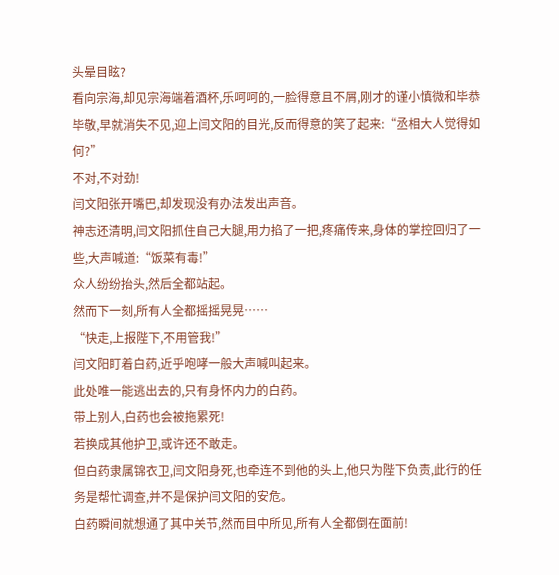头晕目眩?
看向宗海,却见宗海端着酒杯,乐呵呵的,一脸得意且不屑,刚才的谨小慎微和毕恭毕敬,早就消失不见,迎上闫文阳的目光,反而得意的笑了起来:“丞相大人觉得如何?”
不对,不对劲!
闫文阳张开嘴巴,却发现没有办法发出声音。
神志还清明,闫文阳抓住自己大腿,用力掐了一把,疼痛传来,身体的掌控回归了一些,大声喊道:“饭菜有毒!”
众人纷纷抬头,然后全都站起。
然而下一刻,所有人全都摇摇晃晃……
“快走,上报陛下,不用管我!”
闫文阳盯着白药,近乎咆哮一般大声喊叫起来。
此处唯一能逃出去的,只有身怀内力的白药。
带上别人,白药也会被拖累死!
若换成其他护卫,或许还不敢走。
但白药隶属锦衣卫,闫文阳身死,也牵连不到他的头上,他只为陛下负责,此行的任务是帮忙调查,并不是保护闫文阳的安危。
白药瞬间就想通了其中关节,然而目中所见,所有人全都倒在面前!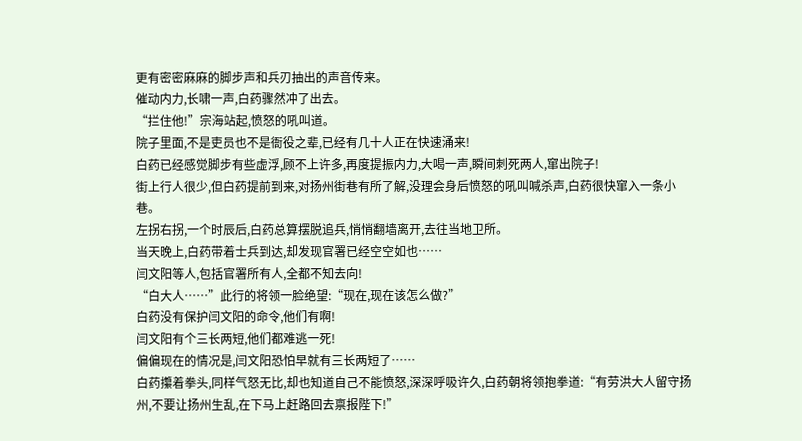更有密密麻麻的脚步声和兵刃抽出的声音传来。
催动内力,长啸一声,白药骤然冲了出去。
“拦住他!”宗海站起,愤怒的吼叫道。
院子里面,不是吏员也不是衙役之辈,已经有几十人正在快速涌来!
白药已经感觉脚步有些虚浮,顾不上许多,再度提振内力,大喝一声,瞬间刺死两人,窜出院子!
街上行人很少,但白药提前到来,对扬州街巷有所了解,没理会身后愤怒的吼叫喊杀声,白药很快窜入一条小巷。
左拐右拐,一个时辰后,白药总算摆脱追兵,悄悄翻墙离开,去往当地卫所。
当天晚上,白药带着士兵到达,却发现官署已经空空如也……
闫文阳等人,包括官署所有人,全都不知去向!
“白大人……”此行的将领一脸绝望:“现在,现在该怎么做?”
白药没有保护闫文阳的命令,他们有啊!
闫文阳有个三长两短,他们都难逃一死!
偏偏现在的情况是,闫文阳恐怕早就有三长两短了……
白药攥着拳头,同样气怒无比,却也知道自己不能愤怒,深深呼吸许久,白药朝将领抱拳道:“有劳洪大人留守扬州,不要让扬州生乱,在下马上赶路回去禀报陛下!”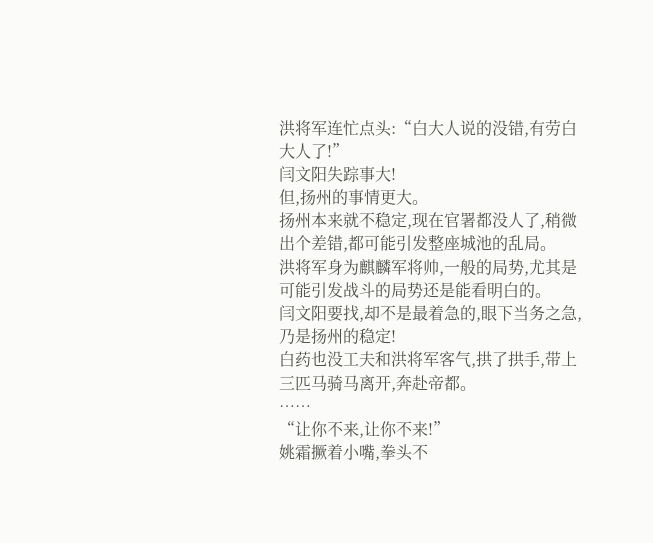洪将军连忙点头:“白大人说的没错,有劳白大人了!”
闫文阳失踪事大!
但,扬州的事情更大。
扬州本来就不稳定,现在官署都没人了,稍微出个差错,都可能引发整座城池的乱局。
洪将军身为麒麟军将帅,一般的局势,尤其是可能引发战斗的局势还是能看明白的。
闫文阳要找,却不是最着急的,眼下当务之急,乃是扬州的稳定!
白药也没工夫和洪将军客气,拱了拱手,带上三匹马骑马离开,奔赴帝都。
……
“让你不来,让你不来!”
姚霜撅着小嘴,拳头不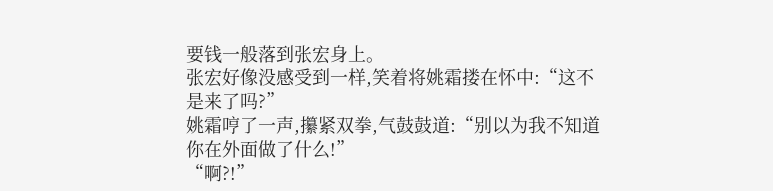要钱一般落到张宏身上。
张宏好像没感受到一样,笑着将姚霜搂在怀中:“这不是来了吗?”
姚霜哼了一声,攥紧双拳,气鼓鼓道:“别以为我不知道你在外面做了什么!”
“啊?!”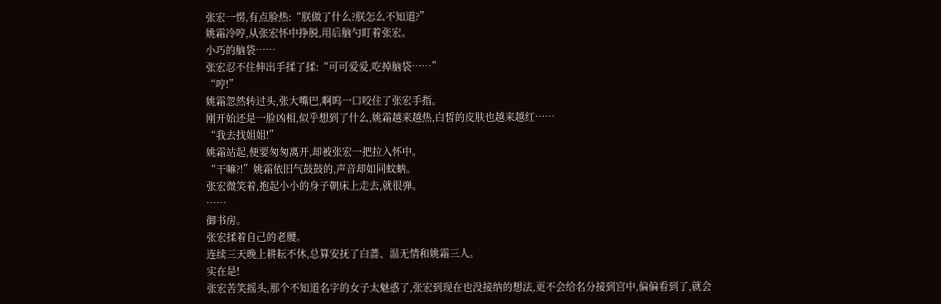张宏一愣,有点脸热:“朕做了什么?朕怎么不知道?”
姚霜冷哼,从张宏怀中挣脱,用后脑勺盯着张宏。
小巧的脑袋……
张宏忍不住伸出手揉了揉:“可可爱爱,吃掉脑袋……”
“哼!”
姚霜忽然转过头,张大嘴巴,啊呜一口咬住了张宏手指。
刚开始还是一脸凶相,似乎想到了什么,姚霜越来越热,白皙的皮肤也越来越红……
“我去找姐姐!”
姚霜站起,便要匆匆离开,却被张宏一把拉入怀中。
“干嘛?!”姚霜依旧气鼓鼓的,声音却如同蚊蚋。
张宏微笑着,抱起小小的身子朝床上走去,就很弹。
……
御书房。
张宏揉着自己的老腰。
连续三天晚上耕耘不休,总算安抚了白蔷、温无情和姚霜三人。
实在是!
张宏苦笑摇头,那个不知道名字的女子太魅惑了,张宏到现在也没接纳的想法,更不会给名分接到宫中,偏偏看到了,就会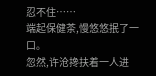忍不住……
端起保健茶,慢悠悠抿了一口。
忽然,许沧搀扶着一人进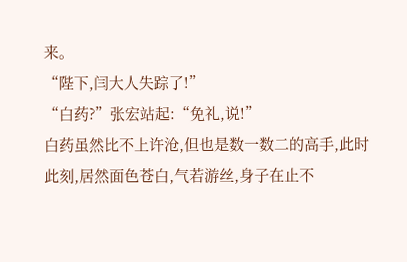来。
“陛下,闫大人失踪了!”
“白药?”张宏站起:“免礼,说!”
白药虽然比不上许沧,但也是数一数二的高手,此时此刻,居然面色苍白,气若游丝,身子在止不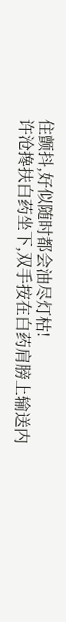住颤抖,好似随时都会油尽灯枯!
许沧搀扶白药坐下,双手按在白药肩膀上输送内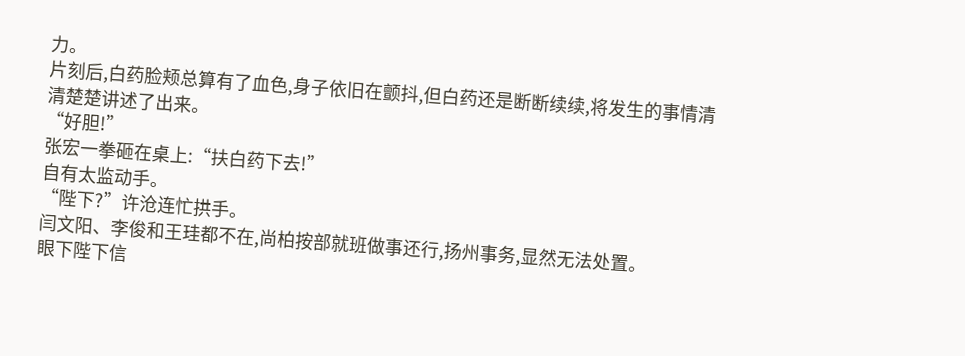力。
片刻后,白药脸颊总算有了血色,身子依旧在颤抖,但白药还是断断续续,将发生的事情清清楚楚讲述了出来。
“好胆!”
张宏一拳砸在桌上:“扶白药下去!”
自有太监动手。
“陛下?”许沧连忙拱手。
闫文阳、李俊和王珪都不在,尚柏按部就班做事还行,扬州事务,显然无法处置。
眼下陛下信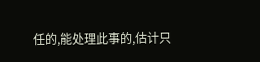任的,能处理此事的,估计只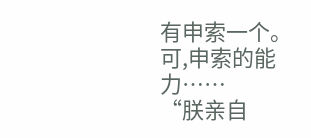有申索一个。
可,申索的能力……
“朕亲自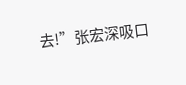去!”张宏深吸口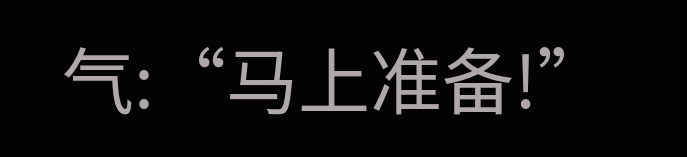气:“马上准备!”